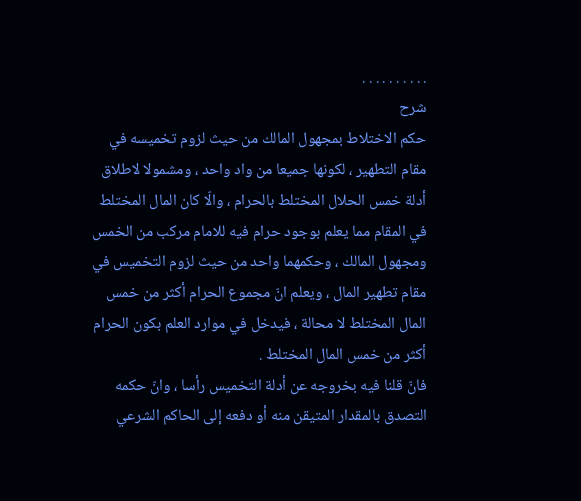. . . . . . . . . .
شرح
حكم الاختلاط بمجهول المالك من حيث لزوم تخميسه في مقام التطهير ، لكونها جميعا من واد واحد ، ومشمولا لاطلاق أدلة خمس الحلال المختلط بالحرام ، والّا كان المال المختلط في المقام مما يعلم بوجود حرام فيه للامام مركب من الخمس ومجهول المالك ، وحكمهما واحد من حيث لزوم التخميس في مقام تطهير المال ، ويعلم انّ مجموع الحرام أكثر من خمس المال المختلط لا محالة ، فيدخل في موارد العلم بكون الحرام أكثر من خمس المال المختلط .
فانّ قلنا فيه بخروجه عن أدلة التخميس رأسا ، وانّ حكمه التصدق بالمقدار المتيقن منه أو دفعه إلى الحاكم الشرعي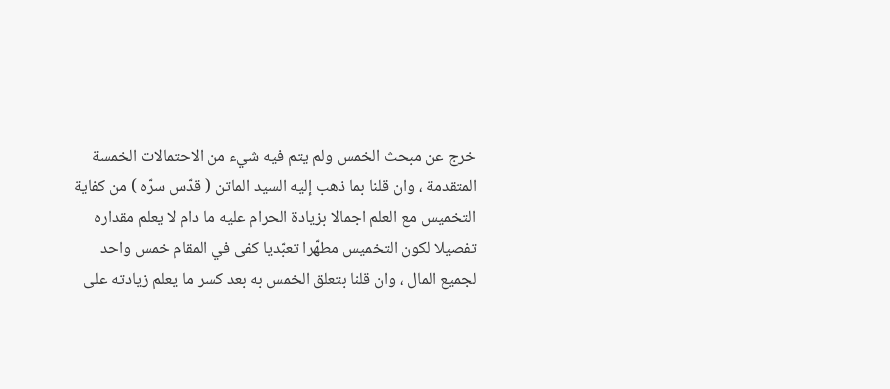خرج عن مبحث الخمس ولم يتم فيه شيء من الاحتمالات الخمسة المتقدمة ، وان قلنا بما ذهب إليه السيد الماتن ( قدّس سرّه ) من كفاية التخميس مع العلم اجمالا بزيادة الحرام عليه ما دام لا يعلم مقداره تفصيلا لكون التخميس مطهّرا تعبّديا كفى في المقام خمس واحد لجميع المال ، وان قلنا بتعلق الخمس به بعد كسر ما يعلم زيادته على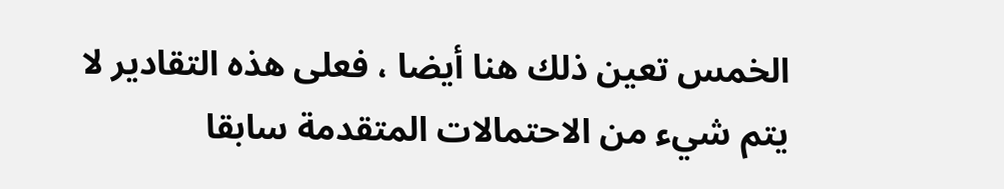الخمس تعين ذلك هنا أيضا ، فعلى هذه التقادير لا يتم شيء من الاحتمالات المتقدمة سابقا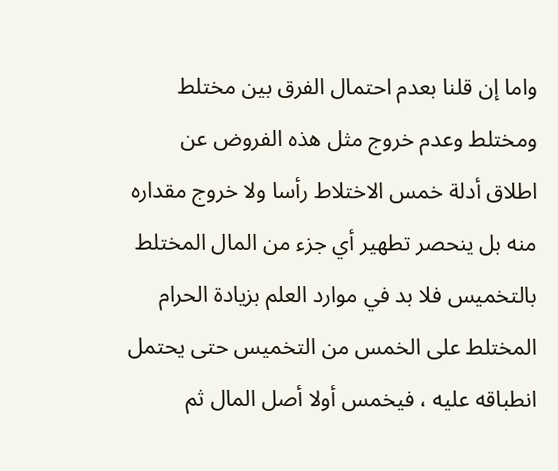واما إن قلنا بعدم احتمال الفرق بين مختلط ومختلط وعدم خروج مثل هذه الفروض عن اطلاق أدلة خمس الاختلاط رأسا ولا خروج مقداره منه بل ينحصر تطهير أي جزء من المال المختلط بالتخميس فلا بد في موارد العلم بزيادة الحرام المختلط على الخمس من التخميس حتى يحتمل انطباقه عليه ، فيخمس أولا أصل المال ثم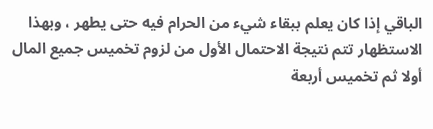الباقي إذا كان يعلم ببقاء شيء من الحرام فيه حتى يطهر ، وبهذا الاستظهار تتم نتيجة الاحتمال الأول من لزوم تخميس جميع المال أولا ثم تخميس أربعة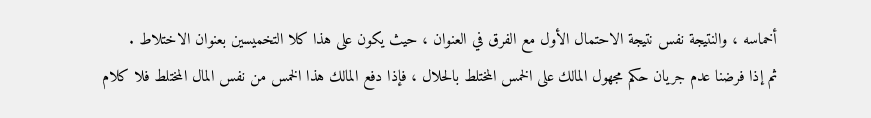أخماسه ، والنتيجة نفس نتيجة الاحتمال الأول مع الفرق في العنوان ، حيث يكون على هذا كلا التخميسين بعنوان الاختلاط .
ثم إذا فرضنا عدم جريان حكم مجهول المالك على الخمس المختلط بالحلال ، فإذا دفع المالك هذا الخمس من نفس المال المختلط فلا كلام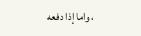، واما إذا دفعه